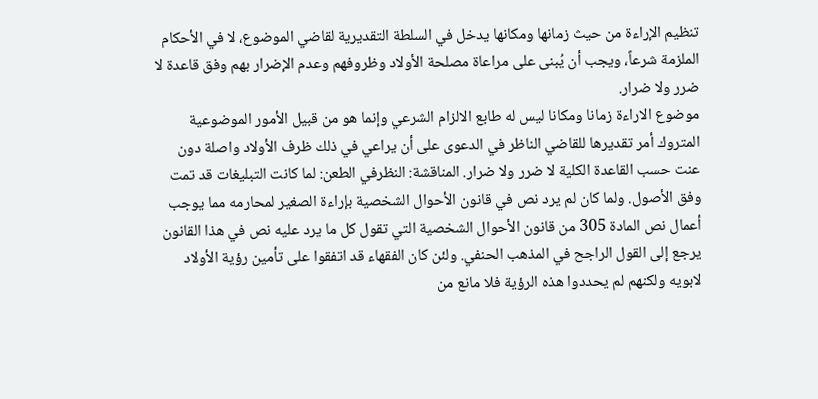تنظيم الإراءة من حيث زمانها ومكانها يدخل في السلطة التقديرية لقاضي الموضوع، لا في الأحكام الملزمة شرعاً، ويجب أن يُبنى على مراعاة مصلحة الأولاد وظروفهم وعدم الإضرار بهم وفق قاعدة لا ضرر ولا ضرار.
موضوع الاراءة زمانا ومكانا ليس له طابع الالزام الشرعي وإنما هو من قبيل الأمور الموضوعية المتروك أمر تقديرها للقاضي الناظر في الدعوى على أن يراعي في ذلك ظرف الأولاد واصلة دون عنت حسب القاعدة الكلية لا ضرر ولا ضرار. المناقشة: النظرفي الطعن: لما كانت التبليغات قد تمت وفق الأصول. ولما كان لم يرد نص في قانون الأحوال الشخصية بإراءة الصغير لمحارمه مما يوجب أعمال نص المادة 305 من قانون الأحوال الشخصية التي تقول كل ما يرد عليه نص في هذا القانون يرجع إلى القول الراجح في المذهب الحنفي. ولئن كان الفقهاء قد اتفقوا على تأمين رؤية الأولاد لابويه ولكنهم لم يحددوا هذه الرؤية فلا مانع من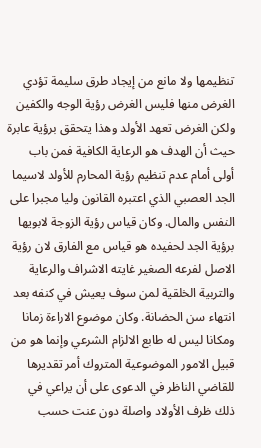تنظيمها ولا مانع من إيجاد طرق سليمة تؤدي الغرض منها فليس الغرض رؤية الوجه والكفين ولكن الغرض تعهد الأولد وهذا يتحقق برؤية عابرة حيث أن الهدف هو الرعاية الكافية فمن باب أولى أمام عدم تنظيم رؤية المحارم للأولد لاسيما الجد العصبي الذي اعتبره القانون وليا مجبرا على النفس والمال. وكان قياس رؤية الزوجة لابويها برؤية الجد لحفيده هو قياس مع الفارق لان رؤية الاصل لفرعه الصغير غايته الاشراف والرعاية والتربية الخلقية لمن سوف يعيش في كنفه بعد انتهاء سن الحضانة. وكان موضوع الاراءة زمانا ومكانا ليس له طابع الالزام الشرعي وإنما هو من قبيل الامور الموضوعية المتروك أمر تقديرها للقاضي الناظر في الدعوى على أن يراعي في ذلك ظرف الأولاد واصلة دون عنت حسب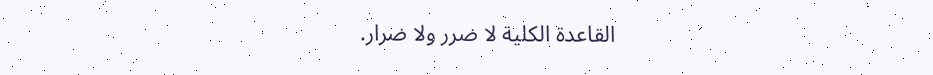القاعدة الكلية لا ضرر ولا ضرار.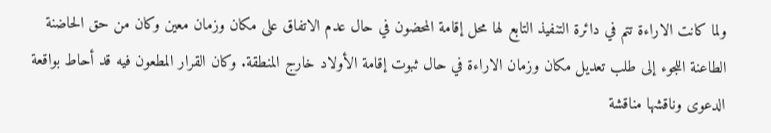ولما كانت الاراءة تتم في دائرة التنفيذ التابع لها محل إقامة المحضون في حال عدم الاتفاق على مكان وزمان معين وكان من حق الحاضنة الطاعنة اللجوء إلى طلب تعديل مكان وزمان الاراءة في حال ثبوت إقامة الأولاد خارج المنطقة. وكان القرار المطعون فيه قد أحاط بواقعة الدعوى وناقشها مناقشة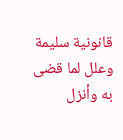قانونية سليمة وعلل لما قضى به وأنزل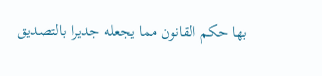بها حكم القانون مما يجعله جديرا بالتصديق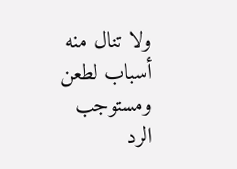ولا تنال منه أسباب لطعن ومستوجب الرد